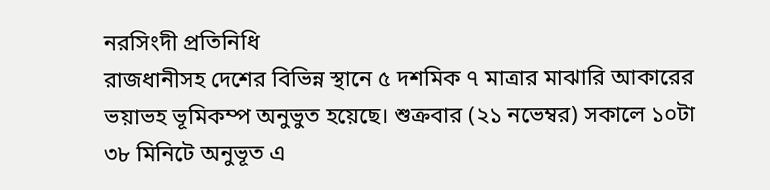নরসিংদী প্রতিনিধি
রাজধানীসহ দেশের বিভিন্ন স্থানে ৫ দশমিক ৭ মাত্রার মাঝারি আকারের ভয়াভহ ভূমিকম্প অনুভুত হয়েছে। শুক্রবার (২১ নভেম্বর) সকালে ১০টা ৩৮ মিনিটে অনুভূত এ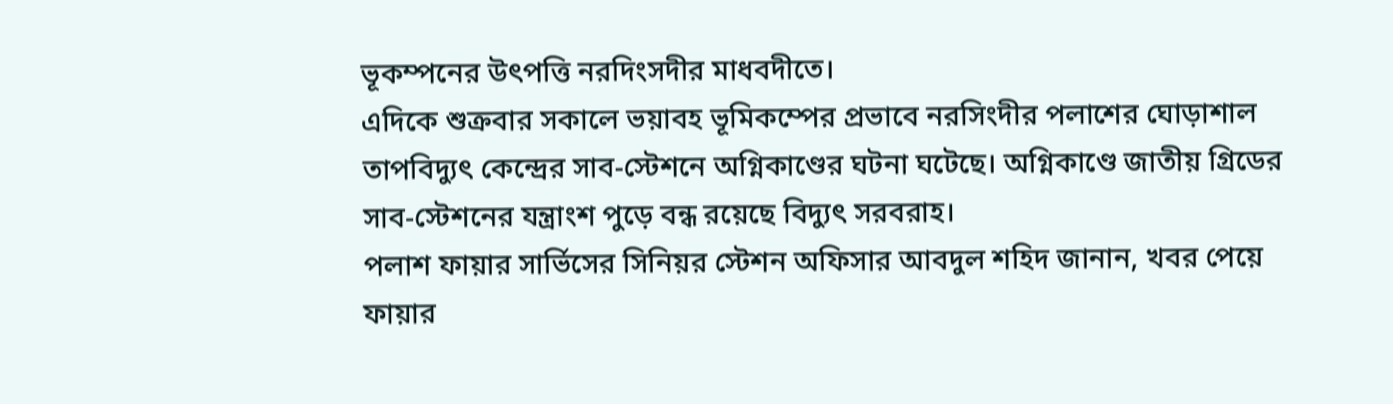ভূকম্পনের উৎপত্তি নরদিংসদীর মাধবদীতে।
এদিকে শুক্রবার সকালে ভয়াবহ ভূমিকম্পের প্রভাবে নরসিংদীর পলাশের ঘোড়াশাল তাপবিদ্যুৎ কেন্দ্রের সাব-স্টেশনে অগ্নিকাণ্ডের ঘটনা ঘটেছে। অগ্নিকাণ্ডে জাতীয় গ্রিডের সাব-স্টেশনের যন্ত্রাংশ পুড়ে বন্ধ রয়েছে বিদ্যুৎ সরবরাহ।
পলাশ ফায়ার সার্ভিসের সিনিয়র স্টেশন অফিসার আবদুল শহিদ জানান, খবর পেয়ে ফায়ার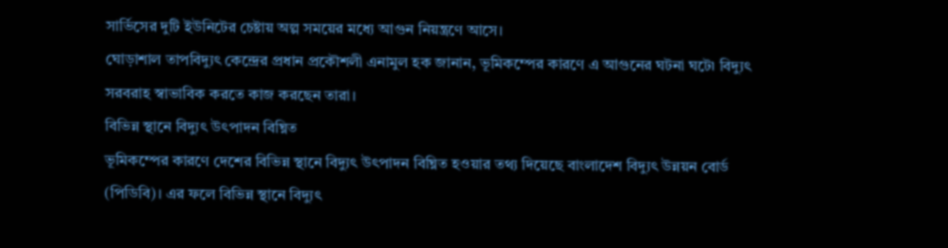সার্ভিসের দুটি ইউনিটের চেষ্টায় অল্প সময়ের মধ্যে আগুন নিয়ন্ত্রণে আসে।
ঘোড়াশাল তাপবিদ্যুৎ কেন্দ্রের প্রধান প্রকৌশলী এনামুল হক জানান, ভূমিকম্পের কারণে এ আগুনের ঘটনা ঘটে৷ বিদ্যুৎ সরবরাহ স্বাভাবিক করতে কাজ করছেন তারা।
বিভিন্ন স্থানে বিদ্যুৎ উৎপাদন বিঘ্নিত
ভূমিকম্পের কারণে দেশের বিভিন্ন স্থানে বিদ্যুৎ উৎপাদন বিঘ্নিত হওয়ার তথ্য দিয়েছে বাংলাদেশ বিদ্যুৎ উন্নয়ন বোর্ড (পিডিবি)। এর ফলে বিভিন্ন স্থানে বিদ্যুৎ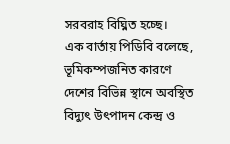সরবরাহ বিঘ্নিত হচ্ছে।
এক বার্তায় পিডিবি বলেছে, ভূমিকম্পজনিত কারণে দেশের বিভিন্ন স্থানে অবস্থিত বিদ্যুৎ উৎপাদন কেন্দ্র ও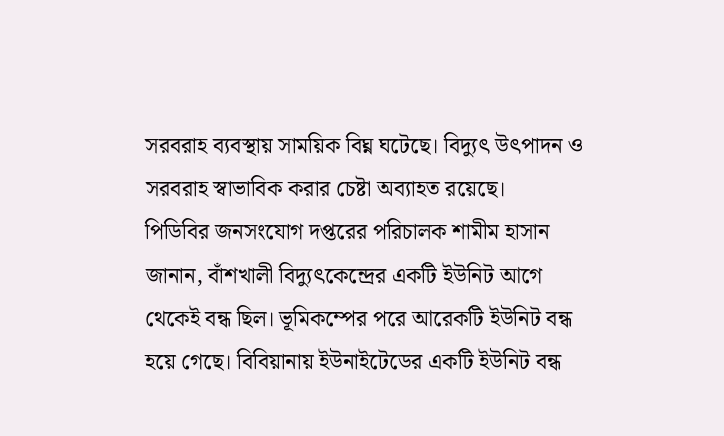সরবরাহ ব্যবস্থায় সাময়িক বিঘ্ন ঘটেছে। বিদ্যুৎ উৎপাদন ও সরবরাহ স্বাভাবিক করার চেষ্টা অব্যাহত রয়েছে।
পিডিবির জনসংযোগ দপ্তরের পরিচালক শামীম হাসান জানান, বাঁশখালী বিদ্যুৎকেন্দ্রের একটি ইউনিট আগে থেকেই বন্ধ ছিল। ভূমিকম্পের পরে আরেকটি ইউনিট বন্ধ হয়ে গেছে। বিবিয়ানায় ইউনাইটেডের একটি ইউনিট বন্ধ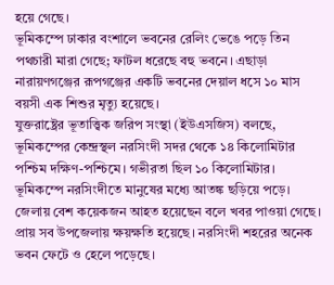হয়ে গেছে।
ভূমিকম্পে ঢাকার বংশালে ভবনের রেলিং ভেঙে পড়ে তিন পথচারী মারা গেছে; ফাটল ধরেছে বহু ভবনে। এছাড়া নারায়ণগঞ্জের রূপগঞ্জের একটি ভবনের দেয়াল ধসে ১০ মাস বয়সী এক শিশুর মৃত্যু হয়েছে।
যুক্তরাষ্ট্রের ভূতাত্ত্বিক জরিপ সংস্থা (ইউএসজিস) বলছে, ভূমিকম্পের কেন্দ্রস্থল নরসিংদী সদর থেকে ১৪ কিলোমিটার পশ্চিম দক্ষিণ-পশ্চিমে। গভীরতা ছিল ১০ কিলোমিটার।
ভূমিকম্পে নরসিংদীতে মানুষের মধ্যে আতঙ্ক ছড়িয়ে পড়ে। জেলায় বেশ কয়েকজন আহত হয়েছেন বলে খবর পাওয়া গেছে।
প্রায় সব উপজেলায় ক্ষয়ক্ষতি হয়েছে। নরসিংদী শহরের অনেক ভবন ফেটে ও হেলে পড়েছে।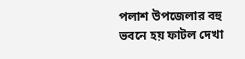পলাশ উপজেলার বহু ভবনে হয় ফাটল দেখা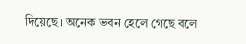দিয়েছে। অনেক ভবন হেলে গেছে বলে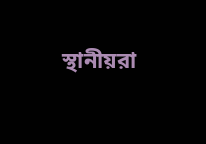স্থানীয়রা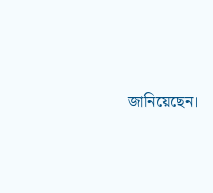জানিয়েছেন।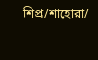শিপ্র/শাহোরা/